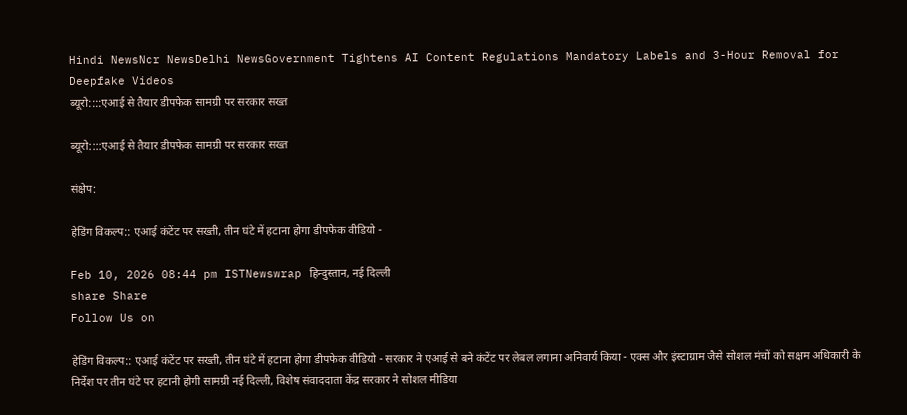Hindi NewsNcr NewsDelhi NewsGovernment Tightens AI Content Regulations Mandatory Labels and 3-Hour Removal for Deepfake Videos
ब्यूरो::::एआई से तैयार डीपफेक सामग्री पर सरकार सख्त

ब्यूरो::::एआई से तैयार डीपफेक सामग्री पर सरकार सख्त

संक्षेप:

हेडिंग विकल्प:: एआई कंटेंट पर सख्ती, तीन घंटे में हटाना होगा डीपफेक वीडियो -

Feb 10, 2026 08:44 pm ISTNewswrap हिन्दुस्तान, नई दिल्ली
share Share
Follow Us on

हेडिंग विकल्प:: एआई कंटेंट पर सख्ती, तीन घंटे में हटाना होगा डीपफेक वीडियो - सरकार ने एआई से बने कंटेंट पर लेबल लगाना अनिवार्य किया - एक्स और इंस्टाग्राम जैसे सोशल मंचों को सक्षम अधिकारी के निर्देश पर तीन घंटे पर हटानी होगी सामग्री नई दिल्ली, विशेष संवाददाता केंद्र सरकार ने सोशल मीडिया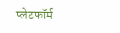प्लेटफॉर्म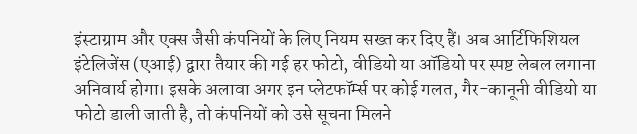इंस्टाग्राम और एक्स जैसी कंपनियों के लिए नियम सख्त कर दिए हैं। अब आर्टिफिशियल इंटेलिजेंस (एआई) द्वारा तैयार की गई हर फोटो, वीडियो या ऑडियो पर स्पष्ट लेबल लगाना अनिवार्य होगा। इसके अलावा अगर इन प्लेटफॉर्म्स पर कोई गलत, गैर-कानूनी वीडियो या फोटो डाली जाती है, तो कंपनियों को उसे सूचना मिलने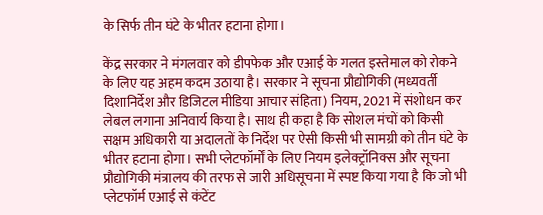के सिर्फ तीन घंटे के भीतर हटाना होगा।

केंद्र सरकार ने मंगलवार को डीपफेक और एआई के गलत इस्तेमाल को रोकने के लिए यह अहम कदम उठाया है। सरकार ने सूचना प्रौद्योगिकी (मध्यवर्ती दिशानिर्देश और डिजिटल मीडिया आचार संहिता) नियम, 2021 में संशोधन कर लेबल लगाना अनिवार्य किया है। साथ ही कहा है कि सोशल मंचों को किसी सक्षम अधिकारी या अदालतों के निर्देश पर ऐसी किसी भी सामग्री को तीन घंटे के भीतर हटाना होगा। सभी प्लेटफॉर्मों के लिए नियम इलेक्ट्रॉनिक्स और सूचना प्रौद्योगिकी मंत्रालय की तरफ से जारी अधिसूचना में स्पष्ट किया गया है कि जो भी प्लेटफॉर्म एआई से कंटेंट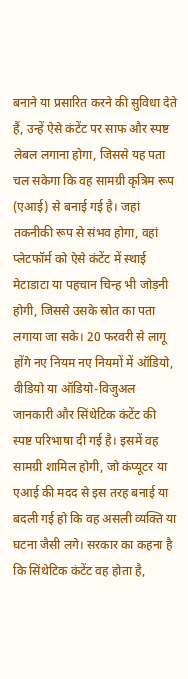बनाने या प्रसारित करने की सुविधा देते हैं, उन्हें ऐसे कंटेंट पर साफ और स्पष्ट लेबल लगाना होगा, जिससे यह पता चल सकेगा कि वह सामग्री कृत्रिम रूप (एआई) से बनाई गई है। जहां तकनीकी रूप से संभव होगा, वहां प्लेटफॉर्म को ऐसे कंटेंट में स्थाई मेटाडाटा या पहचान चिन्ह भी जोड़नी होगी, जिससे उसके स्रोत का पता लगाया जा सके। 20 फरवरी से लागू होंगे नए नियम नए नियमों में ऑडियो, वीडियो या ऑडियो-विजुअल जानकारी और सिंथेटिक कंटेंट की स्पष्ट परिभाषा दी गई है। इसमें वह सामग्री शामिल होगी, जो कंप्यूटर या एआई की मदद से इस तरह बनाई या बदली गई हो कि वह असली व्यक्ति या घटना जैसी लगे। सरकार का कहना है कि सिंथेटिक कंटेंट वह होता है,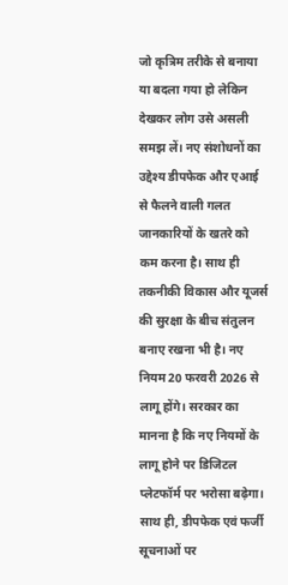जो कृत्रिम तरीके से बनाया या बदला गया हो लेकिन देखकर लोग उसे असली समझ लें। नए संशोधनों का उद्देश्य डीपफेक और एआई से फैलने वाली गलत जानकारियों के खतरे को कम करना है। साथ ही तकनीकी विकास और यूजर्स की सुरक्षा के बीच संतुलन बनाए रखना भी है। नए नियम 20 फरवरी 2026 से लागू होंगे। सरकार का मानना है कि नए नियमों के लागू होने पर डिजिटल प्लेटफॉर्म पर भरोसा बढ़ेगा। साथ ही, डीपफेक एवं फर्जी सूचनाओं पर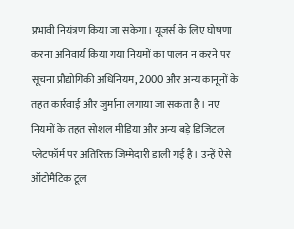प्रभावी नियंत्रण किया जा सकेगा। यूजर्स के लिए घोषणा करना अनिवार्य किया गया नियमों का पालन न करने पर सूचना प्रौद्योगिकी अधिनियम, 2000 और अन्य कानूनों के तहत कार्रवाई और जुर्माना लगाया जा सकता है। नए नियमों के तहत सोशल मीडिया और अन्य बड़े डिजिटल प्लेटफॉर्म पर अतिरिक्त जिम्मेदारी डाली गई है। उन्हें ऐसे ऑटोमैटिक टूल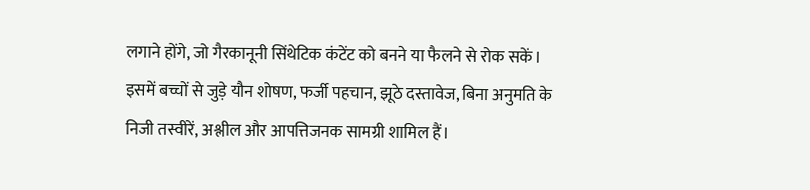लगाने होंगे, जो गैरकानूनी सिंथेटिक कंटेंट को बनने या फैलने से रोक सकें। इसमें बच्चों से जुड़े यौन शोषण, फर्जी पहचान, झूठे दस्तावेज, बिना अनुमति के निजी तस्वीरें, अश्लील और आपत्तिजनक सामग्री शामिल हैं।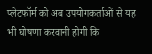प्लेटफॉर्म को अब उपयोगकर्ताओं से यह भी घोषणा करवानी होगी कि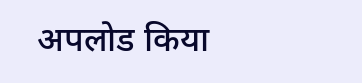अपलोड किया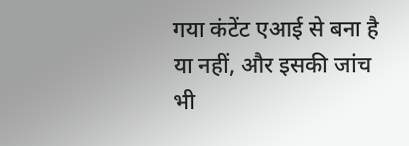गया कंटेंट एआई से बना है या नहीं, और इसकी जांच भी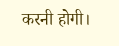करनी होगी।